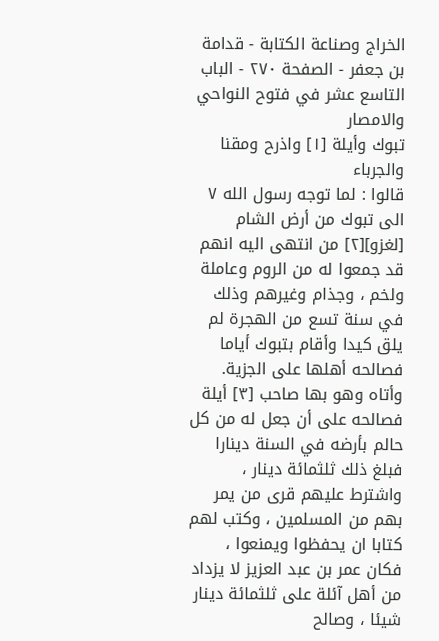الخراج وصناعة الكتابة - قدامة بن جعفر - الصفحة ٢٧٠ - الباب التاسع عشر في فتوح النواحي والامصار
تبوك وأيلة [١] واذرح ومقنا والجرباء
قالوا : لما توجه رسول الله ٧ الى تبوك من أرض الشام [لغزو][٢] من انتهى اليه انهم قد جمعوا له من الروم وعاملة ولخم ، وجذام وغيرهم وذلك في سنة تسع من الهجرة لم يلق كيدا وأقام بتبوك أياما فصالحه أهلها على الجزية. وأتاه وهو بها صاحب [٣] أيلة فصالحه على أن جعل له من كل حالم بأرضه في السنة دينارا فبلغ ذلك ثلثمائة دينار ، واشترط عليهم قرى من يمر بهم من المسلمين ، وكتب لهم كتابا ان يحفظوا ويمنعوا ، فكان عمر بن عبد العزيز لا يزداد من أهل آئلة على ثلثمائة دينار شيئا ، وصالح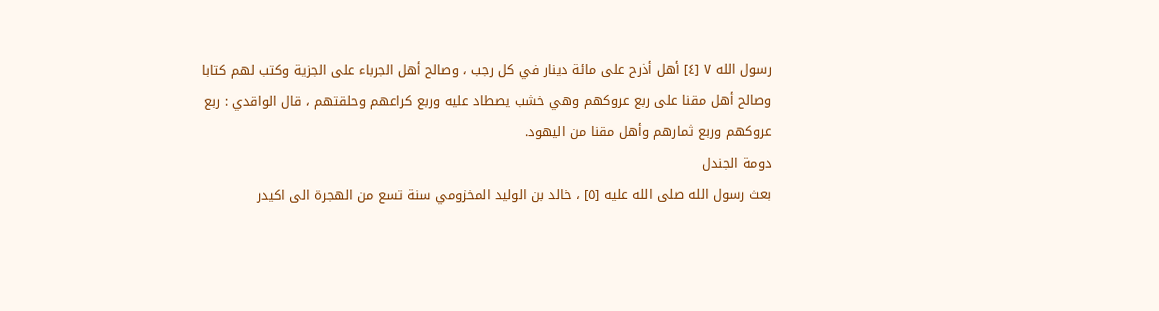رسول الله ٧ [٤] أهل أذرح على مائة دينار في كل رجب ، وصالح أهل الجرباء على الجزية وكتب لهم كتابا وصالح أهل مقنا على ربع عروكهم وهي خشب يصطاد عليه وربع كراعهم وحلقتهم ، قال الواقدي : ربع عروكهم وربع ثمارهم وأهل مقنا من اليهود.
دومة الجندل
بعث رسول الله صلى الله عليه [٥] ، خالد بن الوليد المخزومي سنة تسع من الهجرة الى اكيدر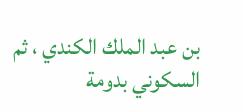بن عبد الملك الكندي ، ثم السكوني بدومة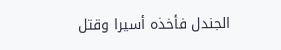الجندل فأخذه أسيرا وقتل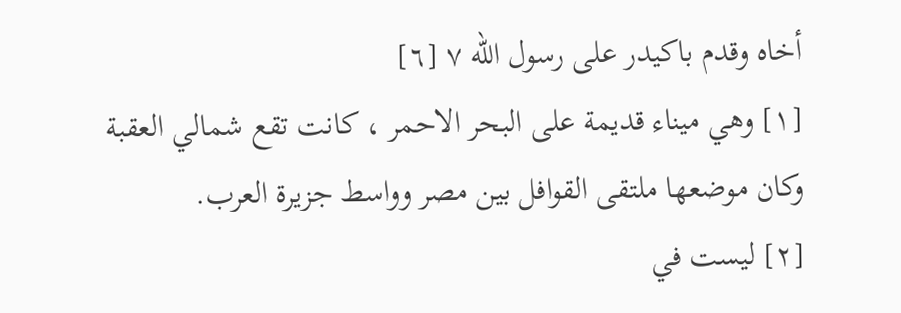أخاه وقدم باكيدر على رسول الله ٧ [٦]
[١] وهي ميناء قديمة على البحر الاحمر ، كانت تقع شمالي العقبة وكان موضعها ملتقى القوافل بين مصر وواسط جزيرة العرب.
[٢] ليست في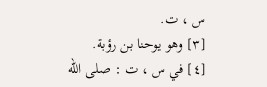س ، ت.
[٣] وهو يوحنا بن رؤبة.
[٤] في س ، ت : صلى الله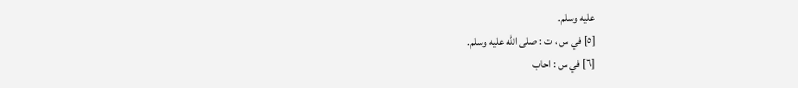عليه وسلم.
[٥] في س ، ت : صلى الله عليه وسلم.
[٦] في س : احاب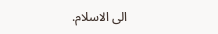الى الاسلام.